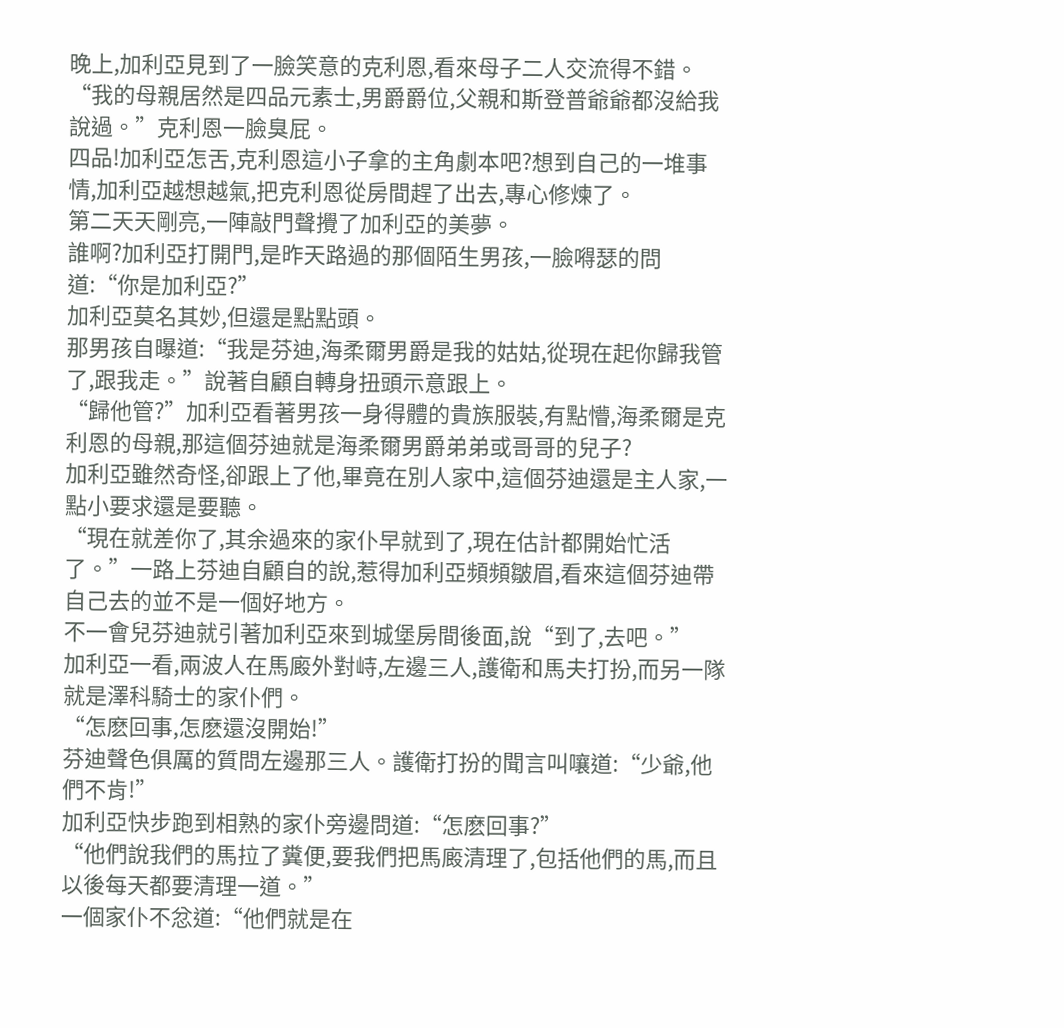晚上,加利亞見到了一臉笑意的克利恩,看來母子二人交流得不錯。
“我的母親居然是四品元素士,男爵爵位,父親和斯登普爺爺都沒給我說過。”克利恩一臉臭屁。
四品!加利亞怎舌,克利恩這小子拿的主角劇本吧?想到自己的一堆事情,加利亞越想越氣,把克利恩從房間趕了出去,專心修煉了。
第二天天剛亮,一陣敲門聲攪了加利亞的美夢。
誰啊?加利亞打開門,是昨天路過的那個陌生男孩,一臉嘚瑟的問道:“你是加利亞?”
加利亞莫名其妙,但還是點點頭。
那男孩自曝道:“我是芬迪,海柔爾男爵是我的姑姑,從現在起你歸我管了,跟我走。”說著自顧自轉身扭頭示意跟上。
“歸他管?”加利亞看著男孩一身得體的貴族服裝,有點懵,海柔爾是克利恩的母親,那這個芬迪就是海柔爾男爵弟弟或哥哥的兒子?
加利亞雖然奇怪,卻跟上了他,畢竟在別人家中,這個芬迪還是主人家,一點小要求還是要聽。
“現在就差你了,其余過來的家仆早就到了,現在估計都開始忙活了。”一路上芬迪自顧自的說,惹得加利亞頻頻皺眉,看來這個芬迪帶自己去的並不是一個好地方。
不一會兒芬迪就引著加利亞來到城堡房間後面,說“到了,去吧。”
加利亞一看,兩波人在馬廄外對峙,左邊三人,護衛和馬夫打扮,而另一隊就是澤科騎士的家仆們。
“怎麽回事,怎麽還沒開始!”
芬迪聲色俱厲的質問左邊那三人。護衛打扮的聞言叫嚷道:“少爺,他們不肯!”
加利亞快步跑到相熟的家仆旁邊問道:“怎麽回事?”
“他們說我們的馬拉了糞便,要我們把馬廄清理了,包括他們的馬,而且以後每天都要清理一道。”
一個家仆不忿道:“他們就是在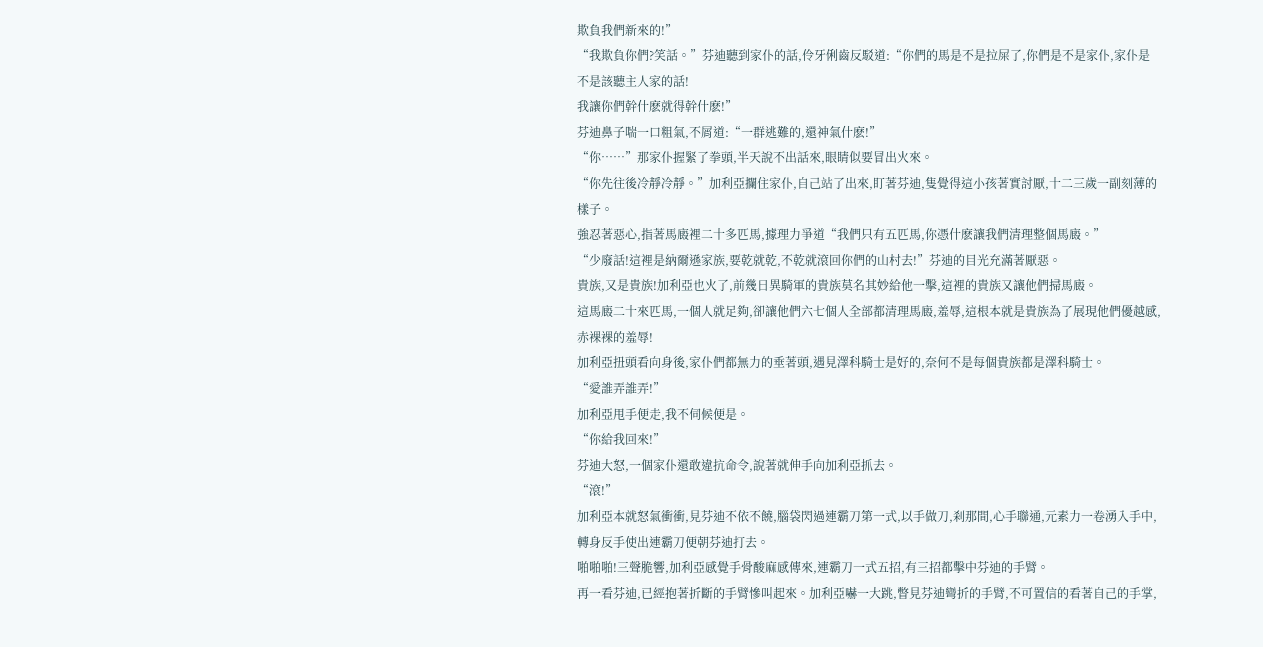欺負我們新來的!”
“我欺負你們?笑話。”芬迪聽到家仆的話,伶牙俐齒反駁道:“你們的馬是不是拉屎了,你們是不是家仆,家仆是不是該聽主人家的話!
我讓你們幹什麽就得幹什麽!”
芬迪鼻子喘一口粗氣,不屑道:“一群逃難的,還神氣什麽!”
“你……”那家仆握緊了拳頭,半天說不出話來,眼睛似要冒出火來。
“你先往後冷靜冷靜。”加利亞攔住家仆,自己站了出來,盯著芬迪,隻覺得這小孩著實討厭,十二三歲一副刻薄的樣子。
強忍著惡心,指著馬廄裡二十多匹馬,據理力爭道“我們只有五匹馬,你憑什麽讓我們清理整個馬廄。”
“少廢話!這裡是納爾遜家族,要乾就乾,不乾就滾回你們的山村去!”芬迪的目光充滿著厭惡。
貴族,又是貴族!加利亞也火了,前幾日異騎軍的貴族莫名其妙給他一擊,這裡的貴族又讓他們掃馬廄。
這馬廄二十來匹馬,一個人就足夠,卻讓他們六七個人全部都清理馬廄,羞辱,這根本就是貴族為了展現他們優越感,赤裸裸的羞辱!
加利亞扭頭看向身後,家仆們都無力的垂著頭,遇見澤科騎士是好的,奈何不是每個貴族都是澤科騎士。
“愛誰弄誰弄!”
加利亞甩手便走,我不伺候便是。
“你給我回來!”
芬迪大怒,一個家仆還敢違抗命令,說著就伸手向加利亞抓去。
“滾!”
加利亞本就怒氣衝衝,見芬迪不依不饒,腦袋閃過連霸刀第一式,以手做刀,刹那間,心手聯通,元素力一卷湧入手中,轉身反手使出連霸刀便朝芬迪打去。
啪啪啪!三聲脆響,加利亞感覺手骨酸麻感傳來,連霸刀一式五招,有三招都擊中芬迪的手臂。
再一看芬迪,已經抱著折斷的手臂慘叫起來。加利亞嚇一大跳,瞥見芬迪彎折的手臂,不可置信的看著自己的手掌,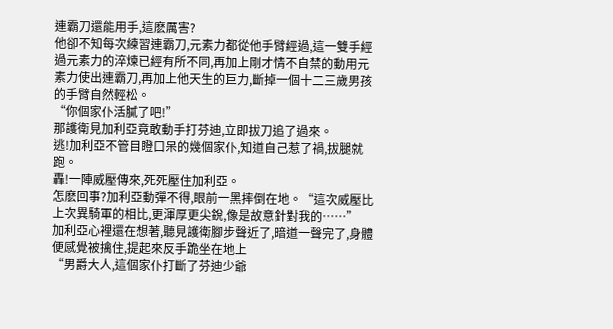連霸刀還能用手,這麽厲害?
他卻不知每次練習連霸刀,元素力都從他手臂經過,這一雙手經過元素力的淬煉已經有所不同,再加上剛才情不自禁的動用元素力使出連霸刀,再加上他天生的巨力,斷掉一個十二三歲男孩的手臂自然輕松。
“你個家仆活膩了吧!”
那護衛見加利亞竟敢動手打芬迪,立即拔刀追了過來。
逃!加利亞不管目瞪口呆的幾個家仆,知道自己惹了禍,拔腿就跑。
轟!一陣威壓傳來,死死壓住加利亞。
怎麽回事?加利亞動彈不得,眼前一黑摔倒在地。“這次威壓比上次異騎軍的相比,更渾厚更尖銳,像是故意針對我的……”
加利亞心裡還在想著,聽見護衛腳步聲近了,暗道一聲完了,身體便感覺被擒住,提起來反手跪坐在地上
“男爵大人,這個家仆打斷了芬迪少爺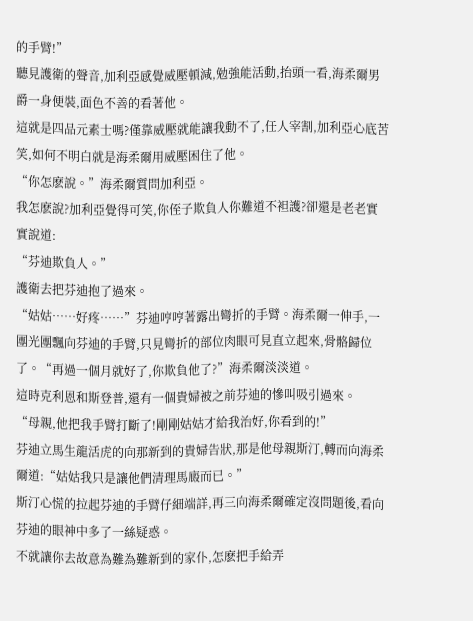的手臂!”
聽見護衛的聲音,加利亞感覺威壓頓減,勉強能活動,抬頭一看,海柔爾男爵一身便裝,面色不善的看著他。
這就是四品元素士嗎?僅靠威壓就能讓我動不了,任人宰割,加利亞心底苦笑,如何不明白就是海柔爾用威壓困住了他。
“你怎麽說。”海柔爾質問加利亞。
我怎麽說?加利亞覺得可笑,你侄子欺負人你難道不袒護?卻還是老老實實說道:
“芬迪欺負人。”
護衛去把芬迪抱了過來。
“姑姑……好疼……”芬迪哼哼著露出彎折的手臂。海柔爾一伸手,一團光團飄向芬迪的手臂,只見彎折的部位肉眼可見直立起來,骨骼歸位了。“再過一個月就好了,你欺負他了?”海柔爾淡淡道。
這時克利恩和斯登普,還有一個貴婦被之前芬迪的慘叫吸引過來。
“母親,他把我手臂打斷了!剛剛姑姑才給我治好,你看到的!”
芬迪立馬生龍活虎的向那新到的貴婦告狀,那是他母親斯汀,轉而向海柔爾道:“姑姑我只是讓他們清理馬廄而已。”
斯汀心慌的拉起芬迪的手臂仔細端詳,再三向海柔爾確定沒問題後,看向芬迪的眼神中多了一絲疑惑。
不就讓你去故意為難為難新到的家仆,怎麽把手給弄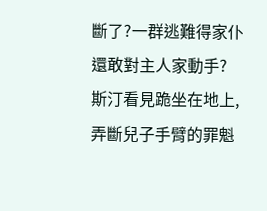斷了?一群逃難得家仆還敢對主人家動手?
斯汀看見跪坐在地上,弄斷兒子手臂的罪魁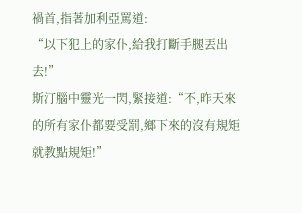禍首,指著加利亞罵道:
“以下犯上的家仆,給我打斷手腿丟出去!”
斯汀腦中靈光一閃,緊接道:“不,昨天來的所有家仆都要受罰,鄉下來的沒有規矩就教點規矩!”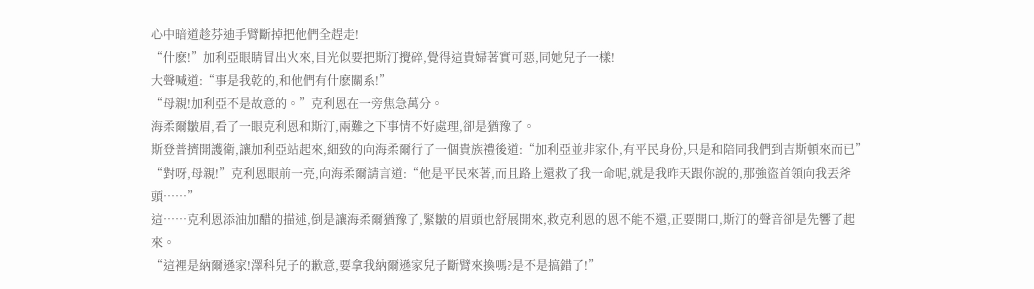心中暗道趁芬迪手臂斷掉把他們全趕走!
“什麽!”加利亞眼睛冒出火來,目光似要把斯汀攪碎,覺得這貴婦著實可惡,同她兒子一樣!
大聲喊道:“事是我乾的,和他們有什麽關系!”
“母親!加利亞不是故意的。”克利恩在一旁焦急萬分。
海柔爾皺眉,看了一眼克利恩和斯汀,兩難之下事情不好處理,卻是猶豫了。
斯登普擠開護衛,讓加利亞站起來,細致的向海柔爾行了一個貴族禮後道:“加利亞並非家仆,有平民身份,只是和陪同我們到吉斯頓來而已”
“對呀,母親!”克利恩眼前一亮,向海柔爾請言道:“他是平民來著,而且路上還救了我一命呢,就是我昨天跟你說的,那強盜首領向我丟斧頭……”
這……克利恩添油加醋的描述,倒是讓海柔爾猶豫了,緊皺的眉頭也舒展開來,救克利恩的恩不能不還,正要開口,斯汀的聲音卻是先響了起來。
“這裡是納爾遜家!澤科兒子的歉意,要拿我納爾遜家兒子斷臂來換嗎?是不是搞錯了!”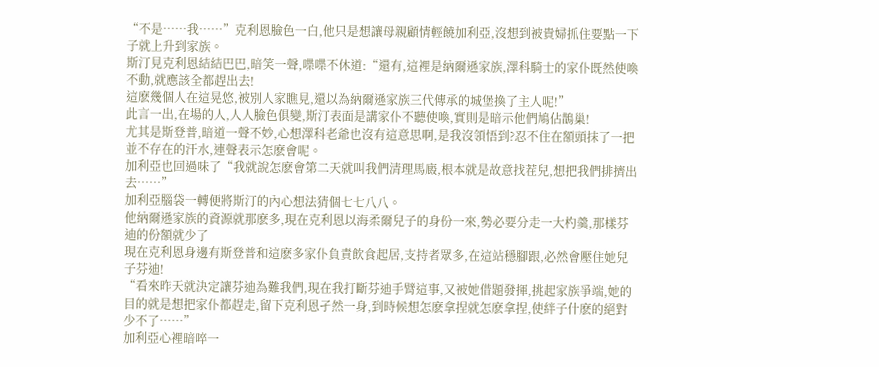“不是……我……”克利恩臉色一白,他只是想讓母親顧情輕饒加利亞,沒想到被貴婦抓住要點一下子就上升到家族。
斯汀見克利恩結結巴巴,暗笑一聲,喋喋不休道:“還有,這裡是納爾遜家族,澤科騎士的家仆既然使喚不動,就應該全都趕出去!
這麽幾個人在這晃悠,被別人家瞧見,還以為納爾遜家族三代傳承的城堡換了主人呢!”
此言一出,在場的人,人人臉色俱變,斯汀表面是講家仆不聽使喚,實則是暗示他們鳩佔鵲巢!
尤其是斯登普,暗道一聲不妙,心想澤科老爺也沒有這意思啊,是我沒領悟到?忍不住在額頭抹了一把並不存在的汗水,連聲表示怎麽會呢。
加利亞也回過味了“我就說怎麽會第二天就叫我們清理馬廄,根本就是故意找茬兒,想把我們排擠出去……”
加利亞腦袋一轉便將斯汀的內心想法猜個七七八八。
他納爾遜家族的資源就那麽多,現在克利恩以海柔爾兒子的身份一來,勢必要分走一大杓羹,那樣芬迪的份額就少了
現在克利恩身邊有斯登普和這麽多家仆負責飲食起居,支持者眾多,在這站穩腳跟,必然會壓住她兒子芬迪!
“看來昨天就決定讓芬迪為難我們,現在我打斷芬迪手臂這事,又被她借題發揮,挑起家族爭端,她的目的就是想把家仆都趕走,留下克利恩孑然一身,到時候想怎麽拿捏就怎麽拿捏,使絆子什麽的絕對少不了……”
加利亞心裡暗啐一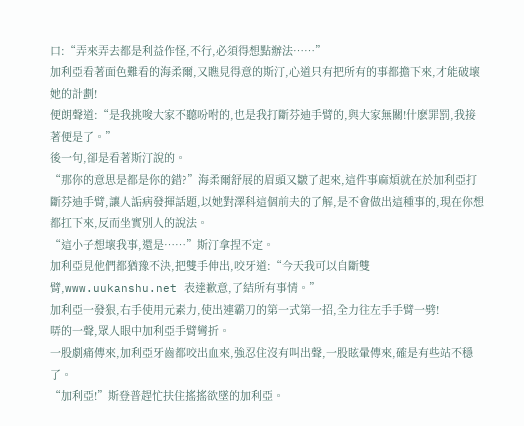口:“弄來弄去都是利益作怪,不行,必須得想點辦法……”
加利亞看著面色難看的海柔爾,又瞧見得意的斯汀,心道只有把所有的事都擔下來,才能破壞她的計劃!
便朗聲道:“是我挑唆大家不聽吩咐的,也是我打斷芬迪手臂的,與大家無關!什麽罪罰,我接著便是了。”
後一句,卻是看著斯汀說的。
“那你的意思是都是你的錯?”海柔爾舒展的眉頭又皺了起來,這件事麻煩就在於加利亞打斷芬迪手臂,讓人詬病發揮話題,以她對澤科這個前夫的了解,是不會做出這種事的,現在你想都扛下來,反而坐實別人的說法。
“這小子想壞我事,還是……”斯汀拿捏不定。
加利亞見他們都猶豫不決,把雙手伸出,咬牙道:“今天我可以自斷雙臂,www.uukanshu.net 表達歉意,了結所有事情。”
加利亞一發狠,右手使用元素力,使出連霸刀的第一式第一招,全力往左手手臂一劈!
哢的一聲,眾人眼中加利亞手臂彎折。
一股劇痛傳來,加利亞牙齒都咬出血來,強忍住沒有叫出聲,一股眩暈傳來,確是有些站不穩了。
“加利亞!”斯登普趕忙扶住搖搖欲墜的加利亞。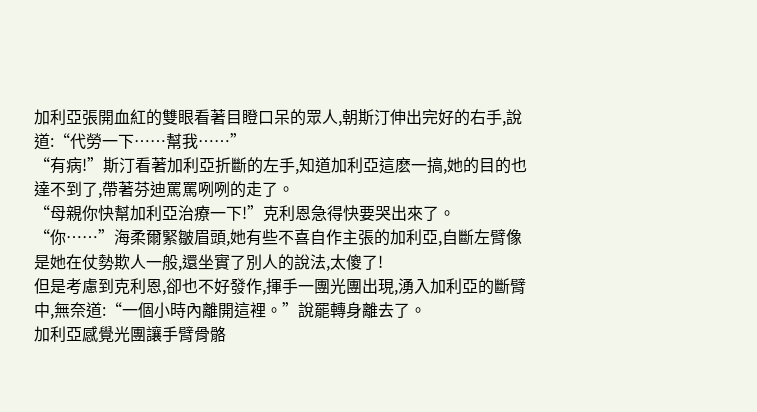加利亞張開血紅的雙眼看著目瞪口呆的眾人,朝斯汀伸出完好的右手,說道:“代勞一下……幫我……”
“有病!”斯汀看著加利亞折斷的左手,知道加利亞這麽一搞,她的目的也達不到了,帶著芬迪罵罵咧咧的走了。
“母親你快幫加利亞治療一下!”克利恩急得快要哭出來了。
“你……”海柔爾緊皺眉頭,她有些不喜自作主張的加利亞,自斷左臂像是她在仗勢欺人一般,還坐實了別人的說法,太傻了!
但是考慮到克利恩,卻也不好發作,揮手一團光團出現,湧入加利亞的斷臂中,無奈道:“一個小時內離開這裡。”說罷轉身離去了。
加利亞感覺光團讓手臂骨骼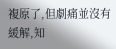複原了,但劇痛並沒有緩解,知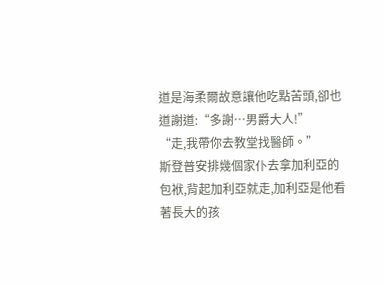道是海柔爾故意讓他吃點苦頭,卻也道謝道:“多謝…男爵大人!”
“走,我帶你去教堂找醫師。”
斯登普安排幾個家仆去拿加利亞的包袱,背起加利亞就走,加利亞是他看著長大的孩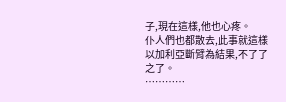子,現在這樣,他也心疼。
仆人們也都散去,此事就這樣以加利亞斷臂為結果,不了了之了。
…………